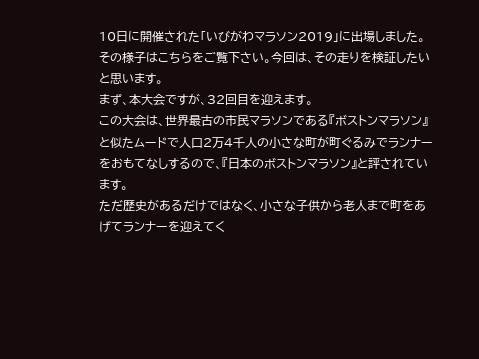10日に開催された「いびがわマラソン2019」に出場しました。
その様子はこちらをご覧下さい。今回は、その走りを検証したいと思います。
まず、本大会ですが、32回目を迎えます。
この大会は、世界最古の市民マラソンである『ボストンマラソン』と似たムードで人口2万4千人の小さな町が町ぐるみでランナーをおもてなしするので、『日本のボストンマラソン』と評されています。
ただ歴史があるだけではなく、小さな子供から老人まで町をあげてランナーを迎えてく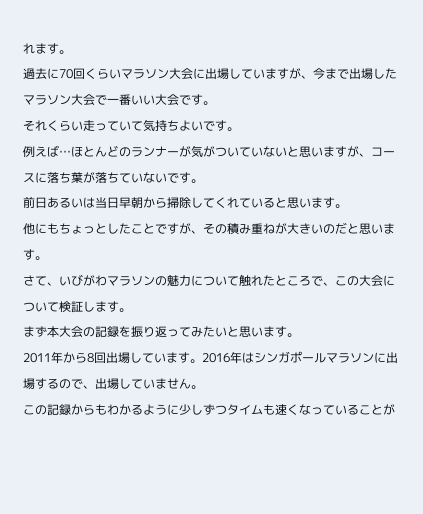れます。
過去に70回くらいマラソン大会に出場していますが、今まで出場したマラソン大会で一番いい大会です。
それくらい走っていて気持ちよいです。
例えば…ほとんどのランナーが気がついていないと思いますが、コースに落ち葉が落ちていないです。
前日あるいは当日早朝から掃除してくれていると思います。
他にもちょっとしたことですが、その積み重ねが大きいのだと思います。
さて、いびがわマラソンの魅力について触れたところで、この大会について検証します。
まず本大会の記録を振り返ってみたいと思います。
2011年から8回出場しています。2016年はシンガポールマラソンに出場するので、出場していません。
この記録からもわかるように少しずつタイムも速くなっていることが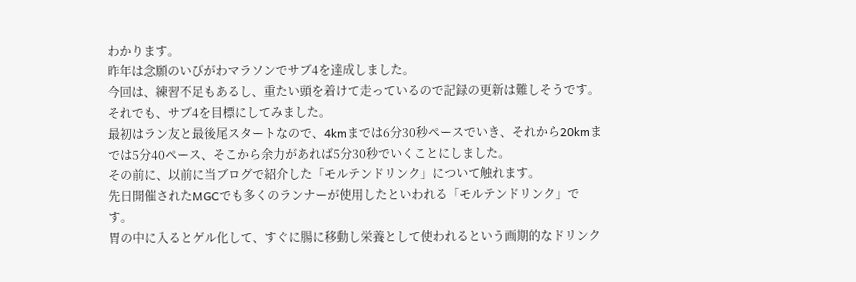わかります。
昨年は念願のいびがわマラソンでサブ4を達成しました。
今回は、練習不足もあるし、重たい頭を着けて走っているので記録の更新は難しそうです。
それでも、サブ4を目標にしてみました。
最初はラン友と最後尾スタートなので、4kmまでは6分30秒ペースでいき、それから20kmまでは5分40ペース、そこから余力があれば5分30秒でいくことにしました。
その前に、以前に当ブログで紹介した「モルテンドリンク」について触れます。
先日開催されたMGCでも多くのランナーが使用したといわれる「モルテンドリンク」です。
胃の中に入るとゲル化して、すぐに腸に移動し栄養として使われるという画期的なドリンク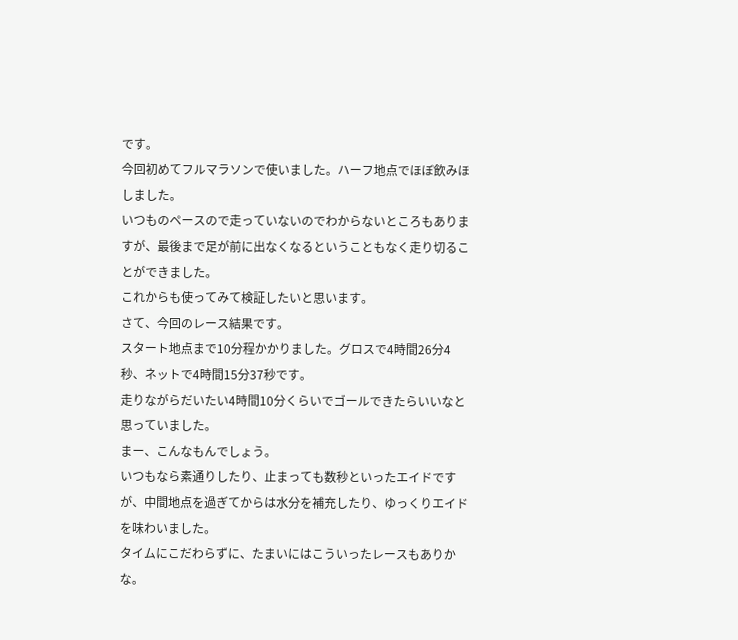です。
今回初めてフルマラソンで使いました。ハーフ地点でほぼ飲みほしました。
いつものペースので走っていないのでわからないところもありますが、最後まで足が前に出なくなるということもなく走り切ることができました。
これからも使ってみて検証したいと思います。
さて、今回のレース結果です。
スタート地点まで10分程かかりました。グロスで4時間26分4秒、ネットで4時間15分37秒です。
走りながらだいたい4時間10分くらいでゴールできたらいいなと思っていました。
まー、こんなもんでしょう。
いつもなら素通りしたり、止まっても数秒といったエイドですが、中間地点を過ぎてからは水分を補充したり、ゆっくりエイドを味わいました。
タイムにこだわらずに、たまいにはこういったレースもありかな。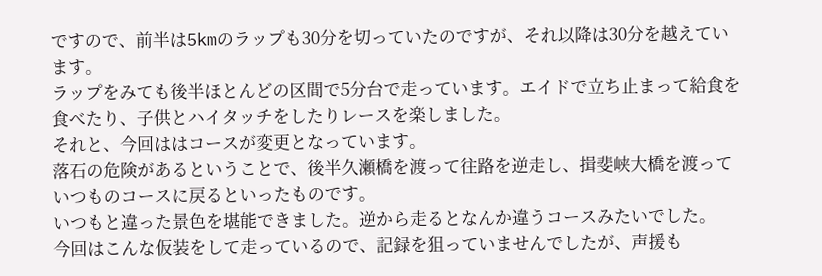ですので、前半は5kmのラップも30分を切っていたのですが、それ以降は30分を越えています。
ラップをみても後半ほとんどの区間で5分台で走っています。エイドで立ち止まって給食を食べたり、子供とハイタッチをしたりレースを楽しました。
それと、今回ははコースが変更となっています。
落石の危険があるということで、後半久瀬橋を渡って往路を逆走し、揖斐峡大橋を渡っていつものコースに戻るといったものです。
いつもと違った景色を堪能できました。逆から走るとなんか違うコースみたいでした。
今回はこんな仮装をして走っているので、記録を狙っていませんでしたが、声援も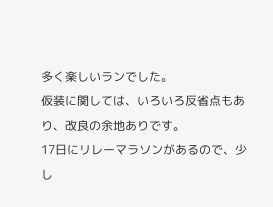多く楽しいランでした。
仮装に関しては、いろいろ反省点もあり、改良の余地ありです。
17日にリレーマラソンがあるので、少し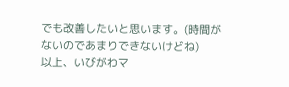でも改善したいと思います。(時間がないのであまりできないけどね)
以上、いびがわマ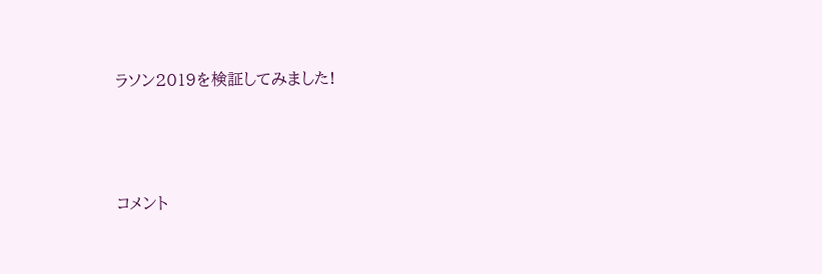ラソン2019を検証してみました!






コメント